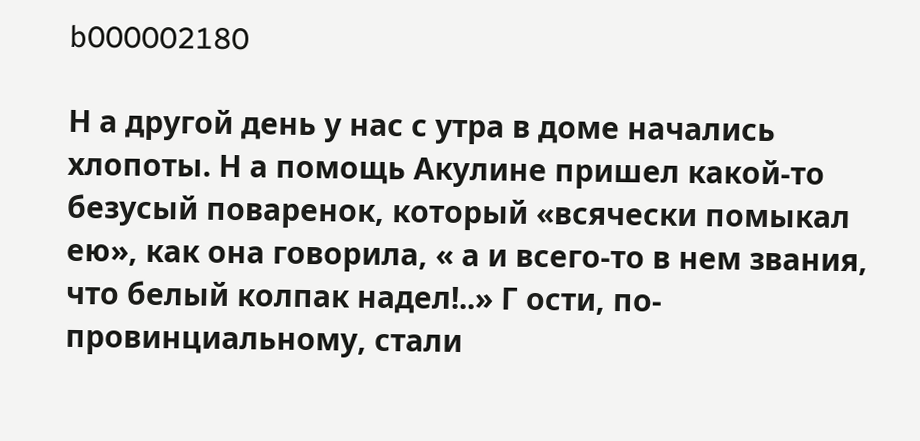b000002180

Н а другой день у нас с утра в доме начались хлопоты. Н а помощь Акулине пришел какой-то безусый поваренок, который «всячески помыкал ею», как она говорила, « а и всего-то в нем звания, что белый колпак надел!..» Г ости, по-провинциальному, стали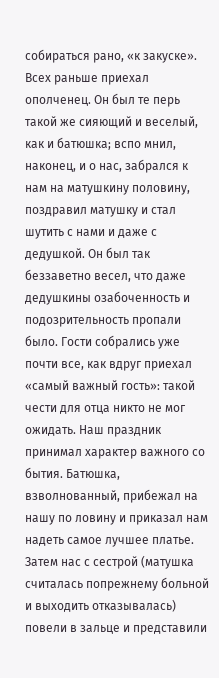собираться рано, «к закуске». Всех раньше приехал ополченец. Он был те перь такой же сияющий и веселый, как и батюшка; вспо мнил, наконец, и о нас, забрался к нам на матушкину половину, поздравил матушку и стал шутить с нами и даже с дедушкой. Он был так беззаветно весел, что даже дедушкины озабоченность и подозрительность пропали было. Гости собрались уже почти все, как вдруг приехал «самый важный гость»: такой чести для отца никто не мог ожидать. Наш праздник принимал характер важного со бытия. Батюшка, взволнованный, прибежал на нашу по ловину и приказал нам надеть самое лучшее платье. Затем нас с сестрой (матушка считалась попрежнему больной и выходить отказывалась) повели в зальце и представили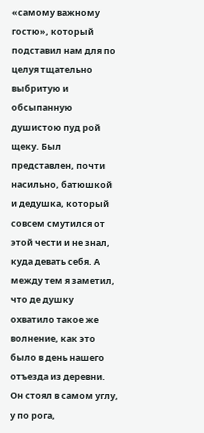«самому важному гостю», который подставил нам для по целуя тщательно выбритую и обсыпанную душистою пуд рой щеку. Был представлен, почти насильно, батюшкой и дедушка, который совсем смутился от этой чести и не знал, куда девать себя. А между тем я заметил, что де душку охватило такое же волнение, как это было в день нашего отъезда из деревни. Он стоял в самом углу, у по рога,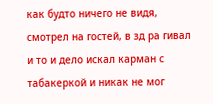как будто ничего не видя, смотрел на гостей, в зд ра гивал и то и дело искал карман с табакеркой и никак не мог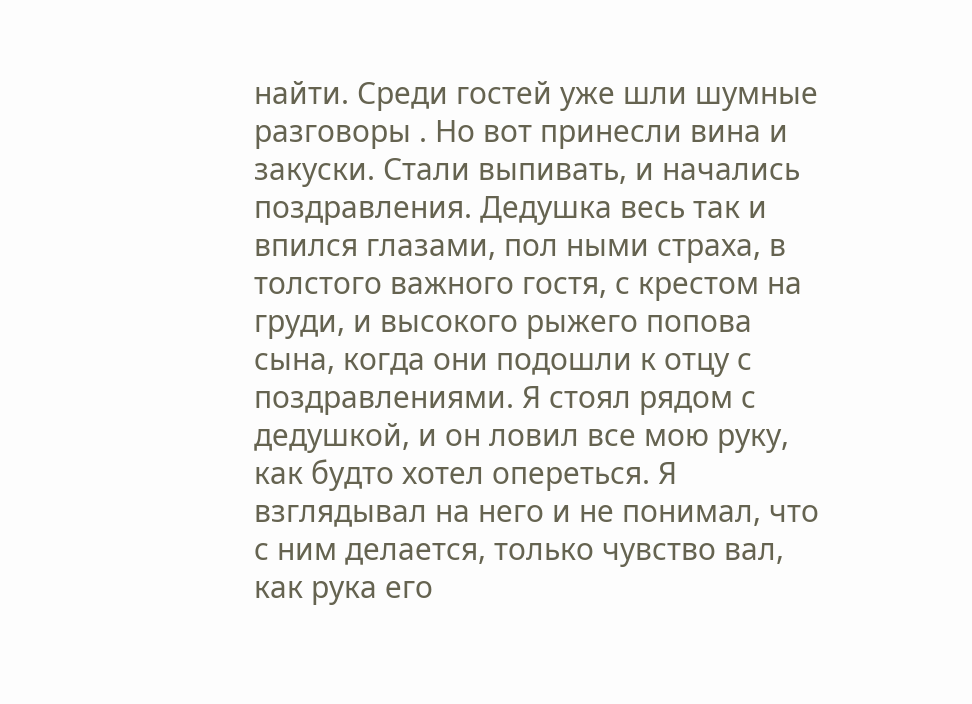найти. Среди гостей уже шли шумные разговоры . Но вот принесли вина и закуски. Стали выпивать, и начались поздравления. Дедушка весь так и впился глазами, пол ными страха, в толстого важного гостя, с крестом на груди, и высокого рыжего попова сына, когда они подошли к отцу с поздравлениями. Я стоял рядом с дедушкой, и он ловил все мою руку, как будто хотел опереться. Я взглядывал на него и не понимал, что с ним делается, только чувство вал, как рука его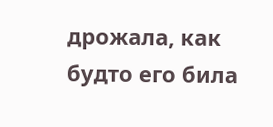дрожала, как будто его била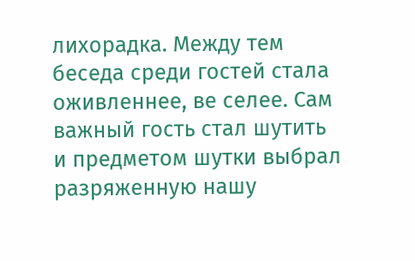лихорадка. Между тем беседа среди гостей стала оживленнее, ве селее. Сам важный гость стал шутить и предметом шутки выбрал разряженную нашу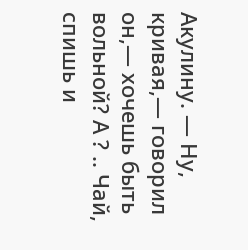Акулину. — Ну, кривая,— говорил он,— хочешь быть вольной? А ? .. Чай, спишь и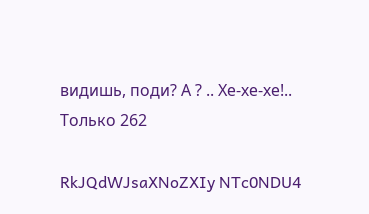видишь, поди? А ? .. Хе-хе-хе!.. Только 262

RkJQdWJsaXNoZXIy NTc0NDU4